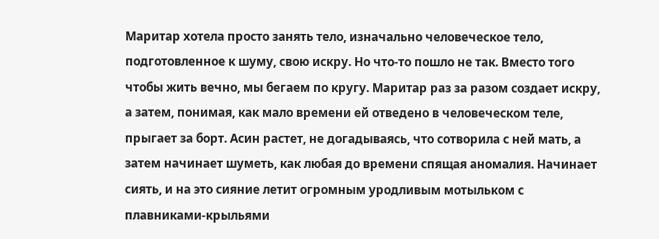Маритар хотела просто занять тело, изначально человеческое тело, подготовленное к шуму, свою искру. Но что-то пошло не так. Вместо того чтобы жить вечно, мы бегаем по кругу. Маритар раз за разом создает искру, а затем, понимая, как мало времени ей отведено в человеческом теле, прыгает за борт. Асин растет, не догадываясь, что сотворила с ней мать, а затем начинает шуметь, как любая до времени спящая аномалия. Начинает сиять, и на это сияние летит огромным уродливым мотыльком с плавниками-крыльями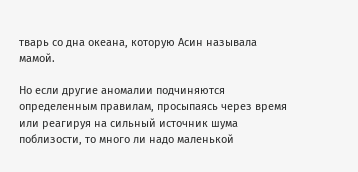тварь со дна океана, которую Асин называла мамой.

Но если другие аномалии подчиняются определенным правилам, просыпаясь через время или реагируя на сильный источник шума поблизости, то много ли надо маленькой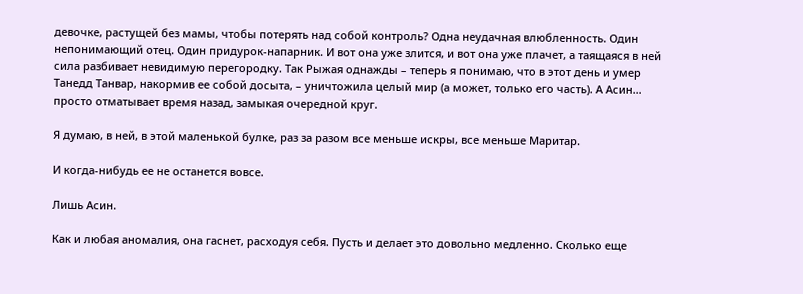девочке, растущей без мамы, чтобы потерять над собой контроль? Одна неудачная влюбленность. Один непонимающий отец. Один придурок-напарник. И вот она уже злится, и вот она уже плачет, а таящаяся в ней сила разбивает невидимую перегородку. Так Рыжая однажды – теперь я понимаю, что в этот день и умер Танедд Танвар, накормив ее собой досыта, – уничтожила целый мир (а может, только его часть). А Асин… просто отматывает время назад, замыкая очередной круг.

Я думаю, в ней, в этой маленькой булке, раз за разом все меньше искры, все меньше Маритар.

И когда-нибудь ее не останется вовсе.

Лишь Асин.

Как и любая аномалия, она гаснет, расходуя себя. Пусть и делает это довольно медленно. Сколько еще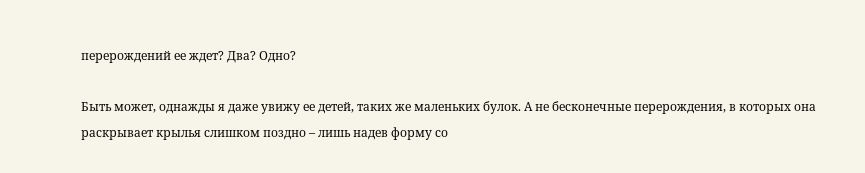перерождений ее ждет? Два? Одно?

Быть может, однажды я даже увижу ее детей, таких же маленьких булок. А не бесконечные перерождения, в которых она раскрывает крылья слишком поздно – лишь надев форму со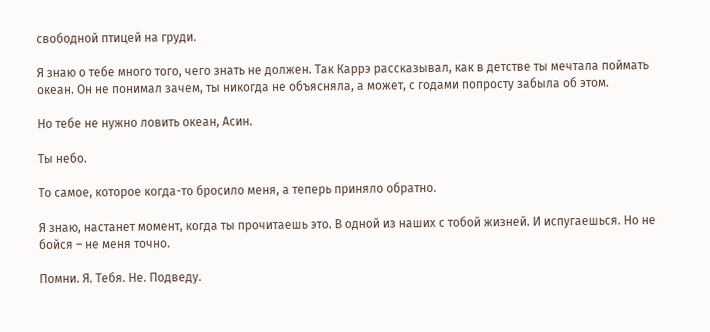свободной птицей на груди.

Я знаю о тебе много того, чего знать не должен. Так Каррэ рассказывал, как в детстве ты мечтала поймать океан. Он не понимал зачем, ты никогда не объясняла, а может, с годами попросту забыла об этом.

Но тебе не нужно ловить океан, Асин.

Ты небо.

То самое, которое когда-то бросило меня, а теперь приняло обратно.

Я знаю, настанет момент, когда ты прочитаешь это. В одной из наших с тобой жизней. И испугаешься. Но не бойся – не меня точно.

Помни. Я. Тебя. Не. Подведу.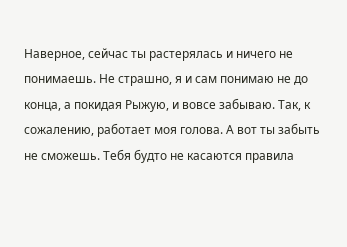Наверное, сейчас ты растерялась и ничего не понимаешь. Не страшно, я и сам понимаю не до конца, а покидая Рыжую, и вовсе забываю. Так, к сожалению, работает моя голова. А вот ты забыть не сможешь. Тебя будто не касаются правила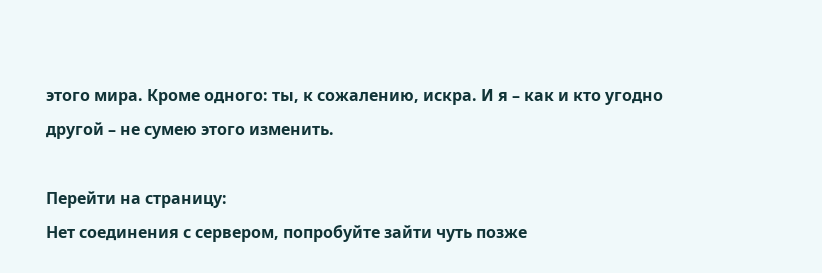этого мира. Кроме одного: ты, к сожалению, искра. И я – как и кто угодно другой – не сумею этого изменить.

Перейти на страницу:
Нет соединения с сервером, попробуйте зайти чуть позже